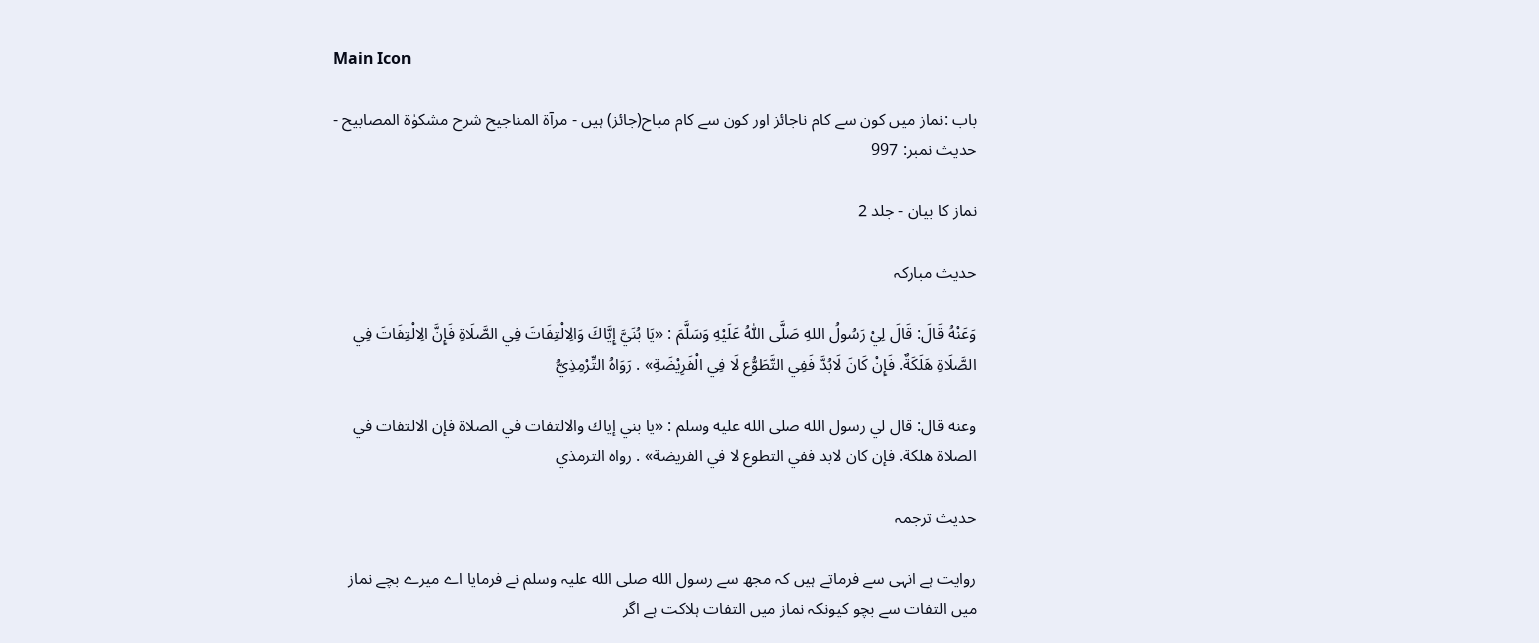Main Icon

باب :نماز میں کون سے کام ناجائز اور کون سے کام مباح(جائز) ہیں - مرآۃ المناجیح شرح مشکوٰۃ المصابیح - حدیث نمبر: 997

نماز کا بیان - جلد 2

حدیث مبارکہ

وَعَنْهُ قَالَ: قَالَ لِيْ رَسُولُ اللهِ صَلَّى اللّٰهُ عَلَيْهِ وَسَلَّمَ : «يَا بُنَيَّ إِيَّاكَ وَالِالْتِفَاتَ فِي الصَّلَاةِ فَإِنَّ الِالْتِفَاتَ فِي الصَّلَاةِ هَلَكَةٌ. فَإِنْ كَانَ لَابُدَّ فَفِي التَّطَوُّع لَا فِي الْفَرِیْضَةِ» . رَوَاهُ التِّرْمِذِيُّ

وعنه قال: قال لي رسول الله صلى الله عليه وسلم : «يا بني إياك والالتفات في الصلاة فإن الالتفات في الصلاة هلكة. فإن كان لابد ففي التطوع لا في الفریضة» . رواه الترمذي

حدیث ترجمہ

روایت ہے انہی سے فرماتے ہیں کہ مجھ سے رسول الله صلی الله علیہ وسلم نے فرمایا اے میرے بچے نماز میں التفات سے بچو کیونکہ نماز میں التفات ہلاکت ہے اگر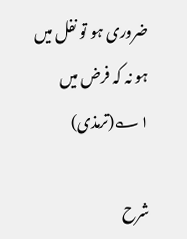ضروری ہو تو نفل میں ہو نہ کہ فرض میں ۱؎(ترمذی)

شرح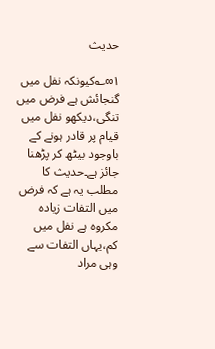حدیث

۱∞؎کیونکہ نفل میں گنجائش ہے فرض میں تنگی،دیکھو نفل میں قیام پر قادر ہونے کے باوجود بیٹھ کر پڑھنا جائز ہے۔حدیث کا مطلب یہ ہے کہ فرض میں التفات زیادہ مکروہ ہے نفل میں کم،یہاں التفات سے وہی مراد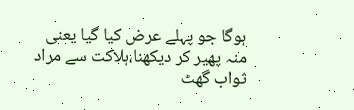ہوگا جو پہلے عرض کیا گیا یعنی منہ پھیر کر دیکھنا،ہلاکت سے مراد ثواب گھٹ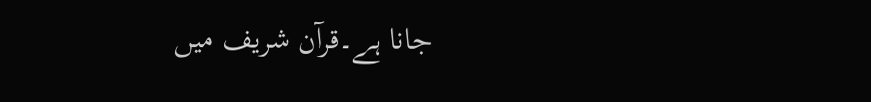جانا ہے۔قرآن شریف میں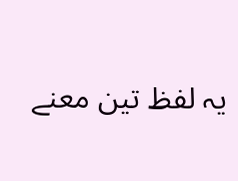یہ لفظ تین معنے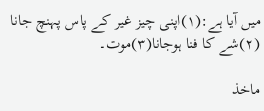میں آیا ہے:(۱)اپنی چیز غیر کے پاس پہنچ جانا (۲)شے کا فنا ہوجانا(۳)موت۔

ماخذ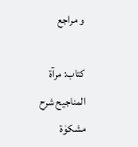و مراجع

کتاب: مرآۃ المناجیح شرح مشکوٰۃ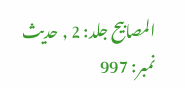المصابیح جلد: 2 , حدیث نمبر: 997